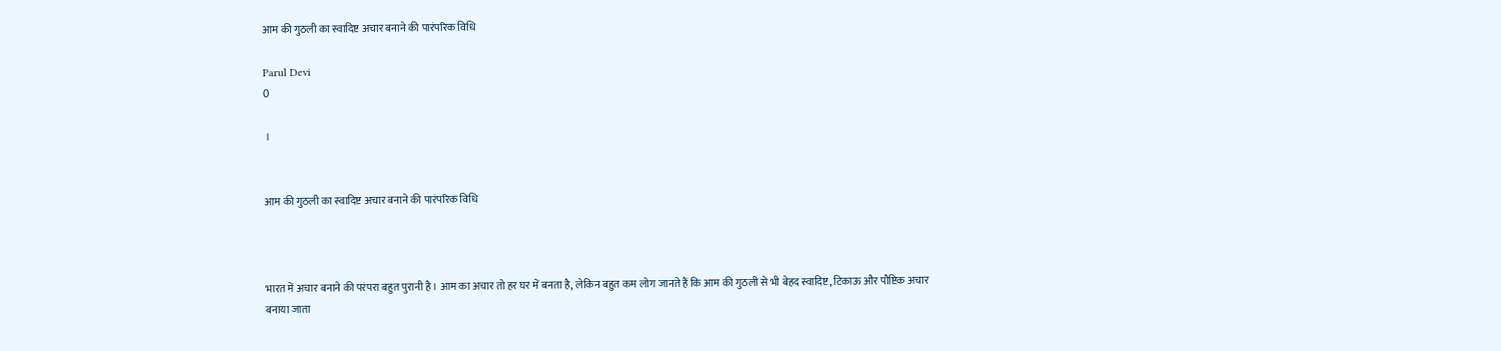आम की गुठली का स्वादिष्ट अचार बनाने की पारंपरिक विधि

Parul Devi
0

 ।


आम की गुठली का स्वादिष्ट अचार बनाने की पारंपरिक विधि



भारत में अचार बनाने की परंपरा बहुत पुरानी है। आम का अचार तो हर घर में बनता है, लेकिन बहुत कम लोग जानते हैं कि आम की गुठली से भी बेहद स्वादिष्ट, टिकाऊ और पौष्टिक अचार बनाया जाता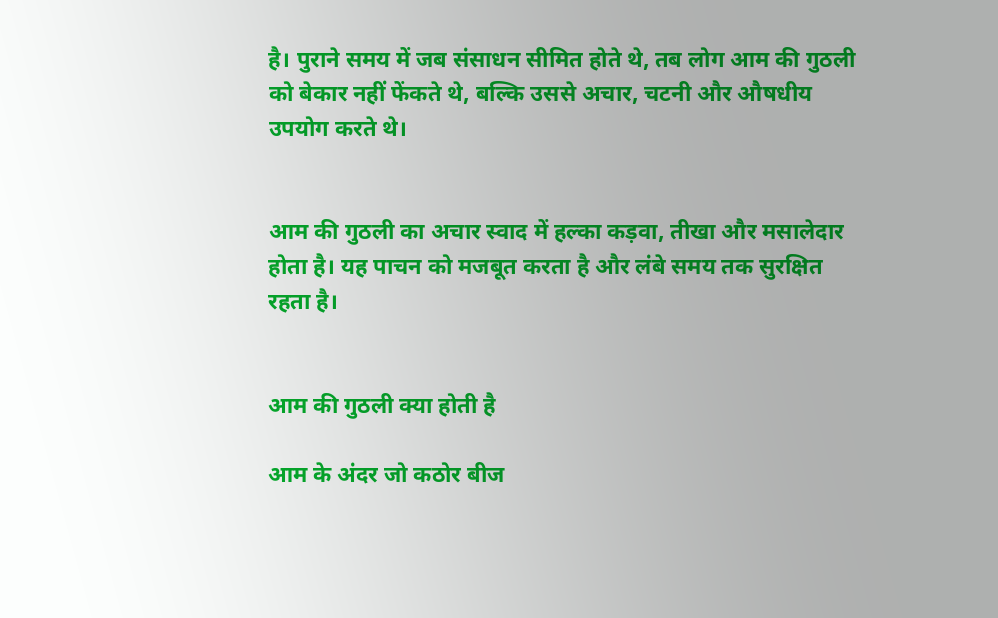है। पुराने समय में जब संसाधन सीमित होते थे, तब लोग आम की गुठली को बेकार नहीं फेंकते थे, बल्कि उससे अचार, चटनी और औषधीय उपयोग करते थे।


आम की गुठली का अचार स्वाद में हल्का कड़वा, तीखा और मसालेदार होता है। यह पाचन को मजबूत करता है और लंबे समय तक सुरक्षित रहता है।


आम की गुठली क्या होती है

आम के अंदर जो कठोर बीज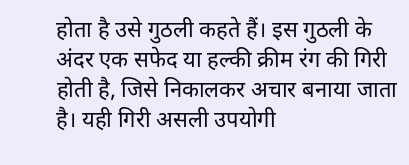होता है उसे गुठली कहते हैं। इस गुठली के अंदर एक सफेद या हल्की क्रीम रंग की गिरी होती है, जिसे निकालकर अचार बनाया जाता है। यही गिरी असली उपयोगी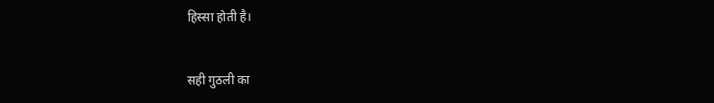हिस्सा होती है।


सही गुठली का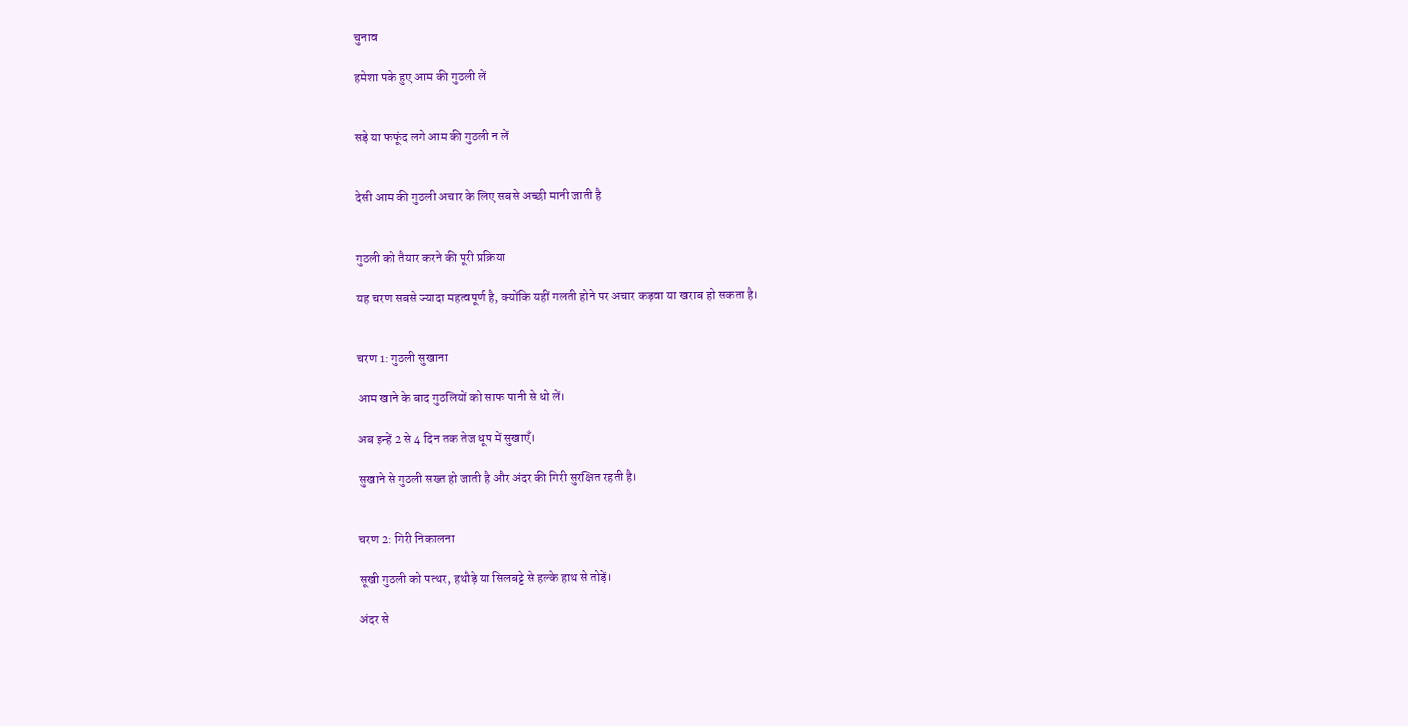चुनाव

हमेशा पके हुए आम की गुठली लें


सड़े या फफूंद लगे आम की गुठली न लें


देसी आम की गुठली अचार के लिए सबसे अच्छी मानी जाती है


गुठली को तैयार करने की पूरी प्रक्रिया

यह चरण सबसे ज्यादा महत्वपूर्ण है, क्योंकि यहीं गलती होने पर अचार कड़वा या खराब हो सकता है।


चरण 1: गुठली सुखाना

आम खाने के बाद गुठलियों को साफ पानी से धो लें।

अब इन्हें 2 से 4 दिन तक तेज धूप में सुखाएँ।

सुखाने से गुठली सख्त हो जाती है और अंदर की गिरी सुरक्षित रहती है।


चरण 2: गिरी निकालना

सूखी गुठली को पत्थर, हथौड़े या सिलबट्टे से हल्के हाथ से तोड़ें।

अंदर से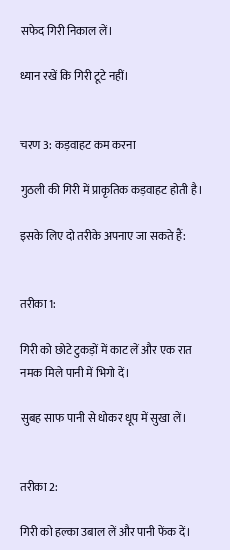सफेद गिरी निकाल लें।

ध्यान रखें कि गिरी टूटे नहीं।


चरण 3: कड़वाहट कम करना

गुठली की गिरी में प्राकृतिक कड़वाहट होती है।

इसके लिए दो तरीके अपनाए जा सकते हैं:


तरीका 1:

गिरी को छोटे टुकड़ों में काट लें और एक रात नमक मिले पानी में भिगो दें।

सुबह साफ पानी से धोकर धूप में सुखा लें।


तरीका 2:

गिरी को हल्का उबाल लें और पानी फेंक दें।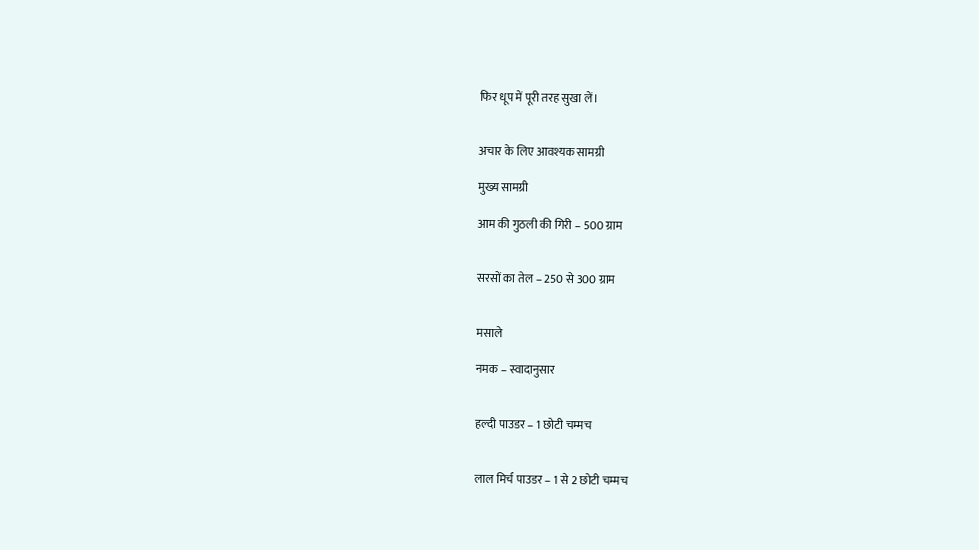फिर धूप में पूरी तरह सुखा लें।


अचार के लिए आवश्यक सामग्री

मुख्य सामग्री

आम की गुठली की गिरी – 500 ग्राम


सरसों का तेल – 250 से 300 ग्राम


मसाले

नमक – स्वादानुसार


हल्दी पाउडर – 1 छोटी चम्मच


लाल मिर्च पाउडर – 1 से 2 छोटी चम्मच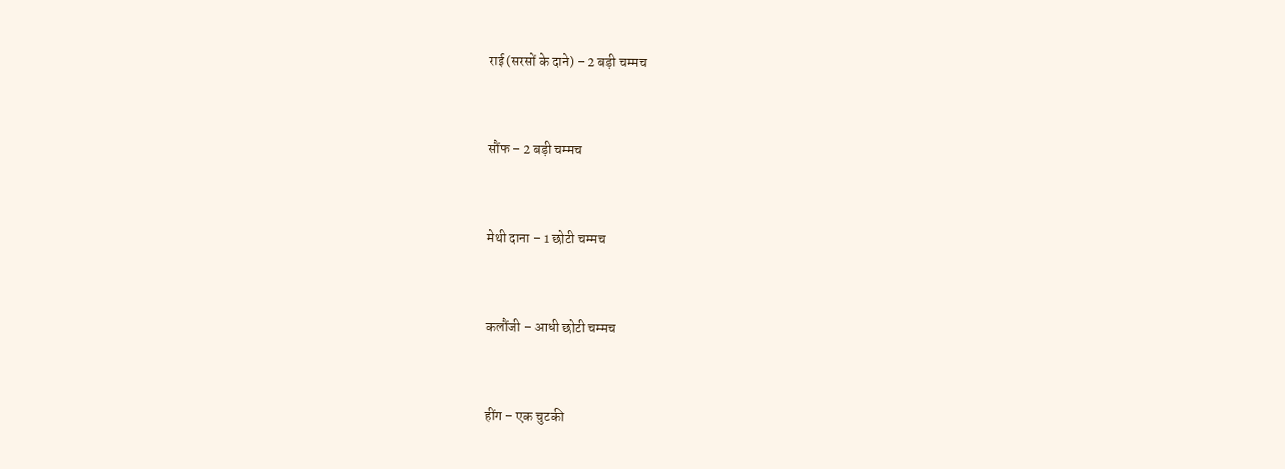राई (सरसों के दाने) – 2 बड़ी चम्मच


सौंफ – 2 बड़ी चम्मच


मेथी दाना – 1 छोटी चम्मच


कलौंजी – आधी छोटी चम्मच


हींग – एक चुटकी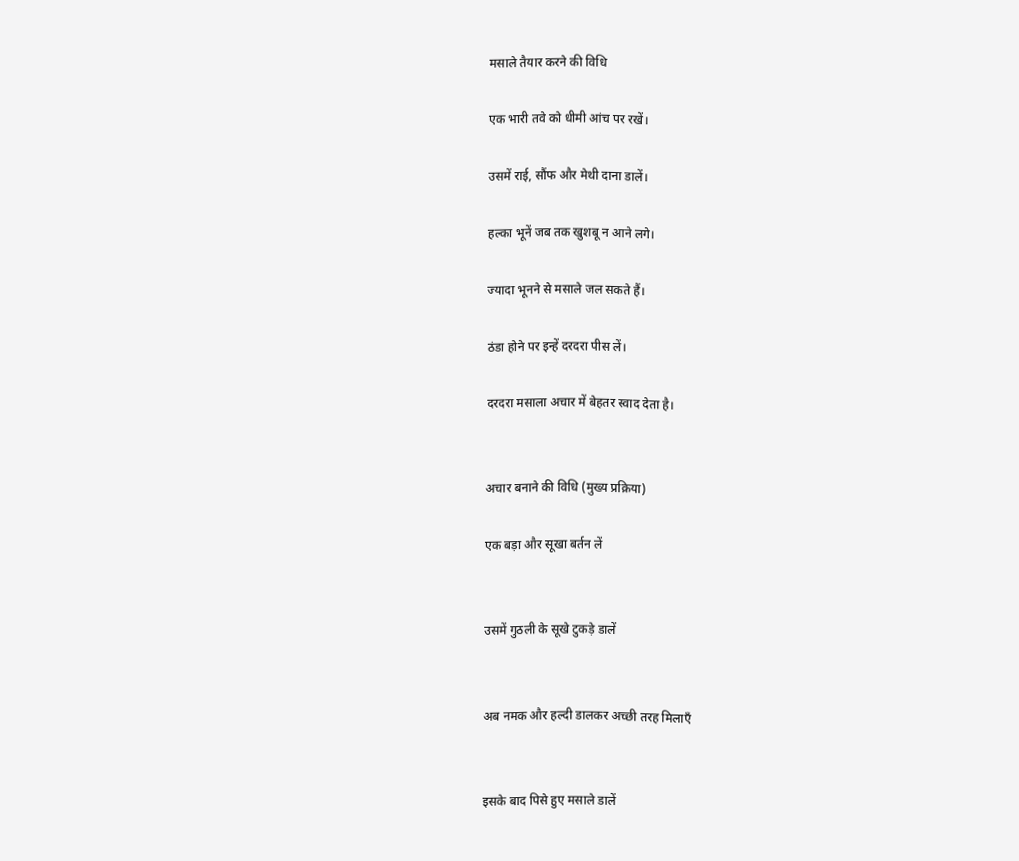मसाले तैयार करने की विधि

एक भारी तवे को धीमी आंच पर रखें।

उसमें राई, सौंफ और मेथी दाना डालें।

हल्का भूनें जब तक खुशबू न आने लगे।

ज्यादा भूनने से मसाले जल सकते हैं।

ठंडा होने पर इन्हें दरदरा पीस लें।

दरदरा मसाला अचार में बेहतर स्वाद देता है।


अचार बनाने की विधि (मुख्य प्रक्रिया)

एक बड़ा और सूखा बर्तन लें


उसमें गुठली के सूखे टुकड़े डालें


अब नमक और हल्दी डालकर अच्छी तरह मिलाएँ


इसके बाद पिसे हुए मसाले डालें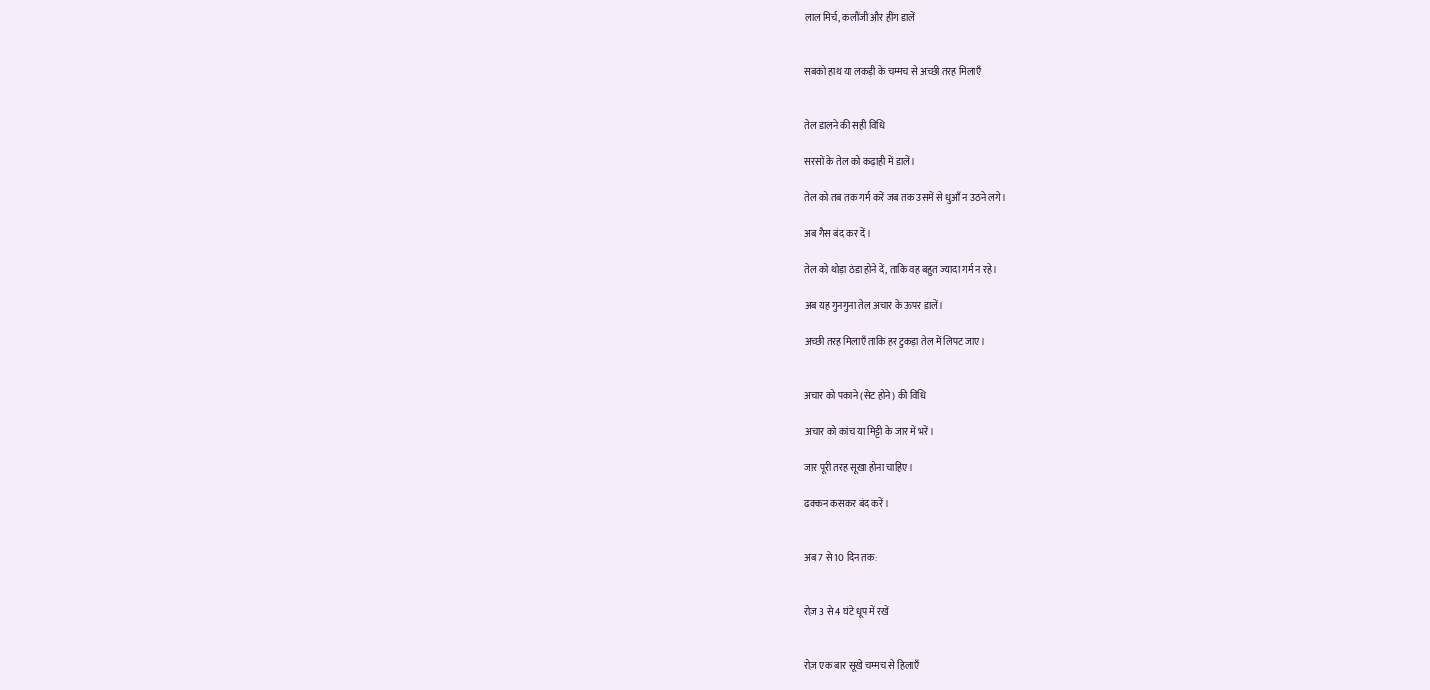लाल मिर्च, कलौंजी और हींग डालें


सबको हाथ या लकड़ी के चम्मच से अच्छी तरह मिलाएँ


तेल डालने की सही विधि

सरसों के तेल को कढ़ाही में डालें।

तेल को तब तक गर्म करें जब तक उसमें से धुआँ न उठने लगे।

अब गैस बंद कर दें।

तेल को थोड़ा ठंडा होने दें, ताकि वह बहुत ज्यादा गर्म न रहे।

अब यह गुनगुना तेल अचार के ऊपर डालें।

अच्छी तरह मिलाएँ ताकि हर टुकड़ा तेल में लिपट जाए।


अचार को पकाने (सेट होने) की विधि

अचार को कांच या मिट्टी के जार में भरें।

जार पूरी तरह सूखा होना चाहिए।

ढक्कन कसकर बंद करें।


अब 7 से 10 दिन तक:


रोज़ 3 से 4 घंटे धूप में रखें


रोज़ एक बार सूखे चम्मच से हिलाएँ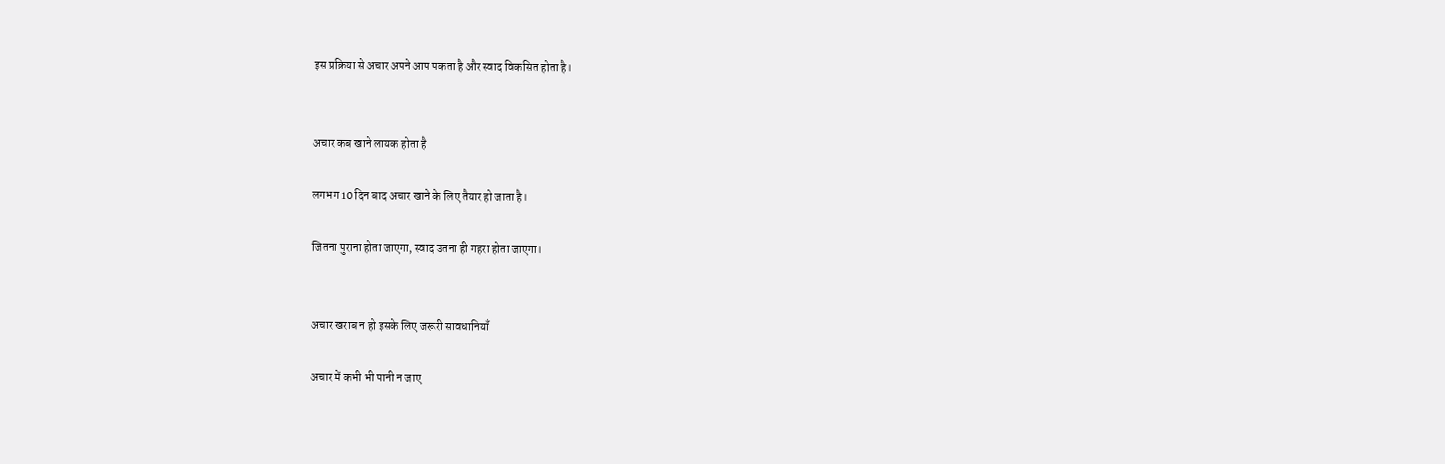इस प्रक्रिया से अचार अपने आप पकता है और स्वाद विकसित होता है।


अचार कब खाने लायक होता है

लगभग 10 दिन बाद अचार खाने के लिए तैयार हो जाता है।

जितना पुराना होता जाएगा, स्वाद उतना ही गहरा होता जाएगा।


अचार खराब न हो इसके लिए जरूरी सावधानियाँ

अचार में कभी भी पानी न जाए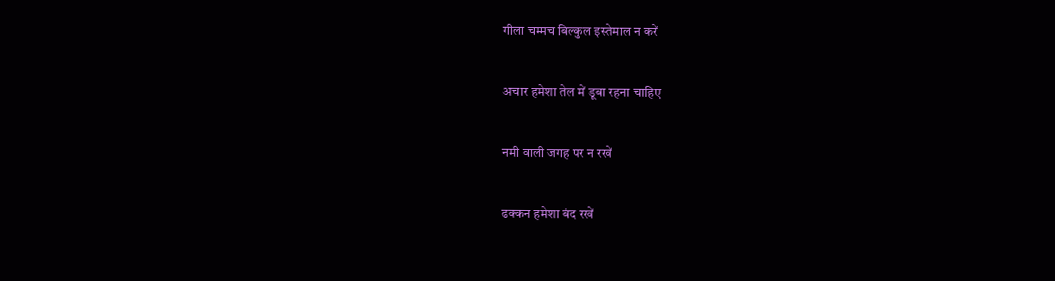गीला चम्मच बिल्कुल इस्तेमाल न करें


अचार हमेशा तेल में डूबा रहना चाहिए


नमी वाली जगह पर न रखें


ढक्कन हमेशा बंद रखें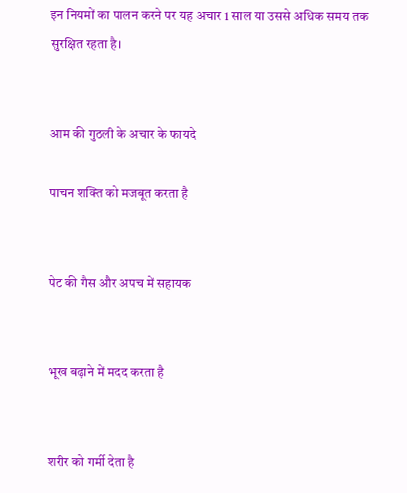इन नियमों का पालन करने पर यह अचार 1 साल या उससे अधिक समय तक सुरक्षित रहता है।


आम की गुठली के अचार के फायदे

पाचन शक्ति को मजबूत करता है


पेट की गैस और अपच में सहायक


भूख बढ़ाने में मदद करता है


शरीर को गर्मी देता है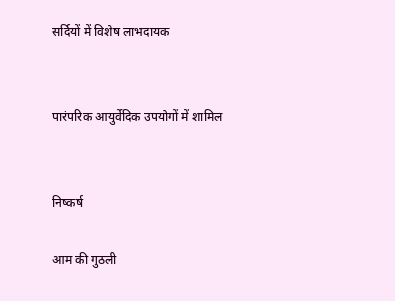सर्दियों में विशेष लाभदायक


पारंपरिक आयुर्वेदिक उपयोगों में शामिल


निष्कर्ष

आम की गुठली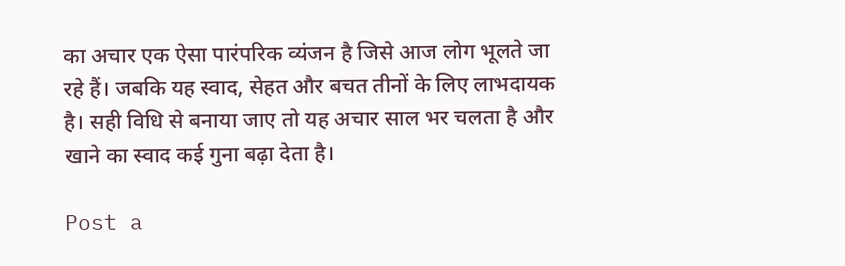का अचार एक ऐसा पारंपरिक व्यंजन है जिसे आज लोग भूलते जा रहे हैं। जबकि यह स्वाद, सेहत और बचत तीनों के लिए लाभदायक है। सही विधि से बनाया जाए तो यह अचार साल भर चलता है और खाने का स्वाद कई गुना बढ़ा देता है।

Post a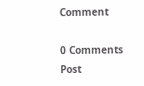Comment

0 Comments
Post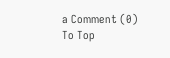a Comment (0)
To Top